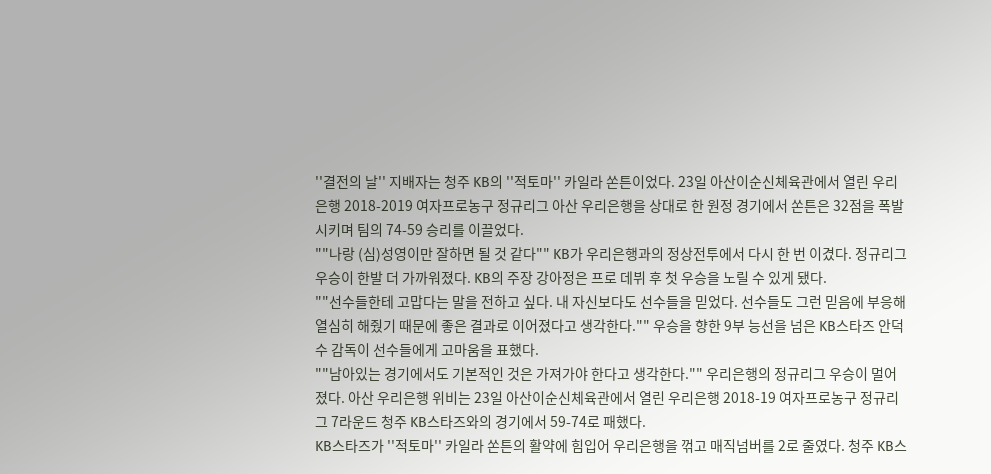''결전의 날'' 지배자는 청주 KB의 ''적토마'' 카일라 쏜튼이었다. 23일 아산이순신체육관에서 열린 우리은행 2018-2019 여자프로농구 정규리그 아산 우리은행을 상대로 한 원정 경기에서 쏜튼은 32점을 폭발시키며 팀의 74-59 승리를 이끌었다.
""나랑 (심)성영이만 잘하면 될 것 같다"" KB가 우리은행과의 정상전투에서 다시 한 번 이겼다. 정규리그 우승이 한발 더 가까워졌다. KB의 주장 강아정은 프로 데뷔 후 첫 우승을 노릴 수 있게 됐다.
""선수들한테 고맙다는 말을 전하고 싶다. 내 자신보다도 선수들을 믿었다. 선수들도 그런 믿음에 부응해 열심히 해줬기 때문에 좋은 결과로 이어졌다고 생각한다."" 우승을 향한 9부 능선을 넘은 KB스타즈 안덕수 감독이 선수들에게 고마움을 표했다.
""남아있는 경기에서도 기본적인 것은 가져가야 한다고 생각한다."" 우리은행의 정규리그 우승이 멀어졌다. 아산 우리은행 위비는 23일 아산이순신체육관에서 열린 우리은행 2018-19 여자프로농구 정규리그 7라운드 청주 KB스타즈와의 경기에서 59-74로 패했다.
KB스타즈가 ''적토마'' 카일라 쏜튼의 활약에 힘입어 우리은행을 꺾고 매직넘버를 2로 줄였다. 청주 KB스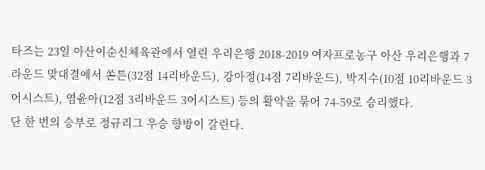타즈는 23일 아산이순신체육관에서 열린 우리은행 2018-2019 여자프로농구 아산 우리은행과 7라운드 맞대결에서 쏜튼(32점 14리바운드), 강아정(14점 7리바운드), 박지수(10점 10리바운드 3어시스트), 염윤아(12점 3리바운드 3어시스트) 등의 활약을 묶어 74-59로 승리했다.
단 한 번의 승부로 정규리그 우승 향방이 갈린다.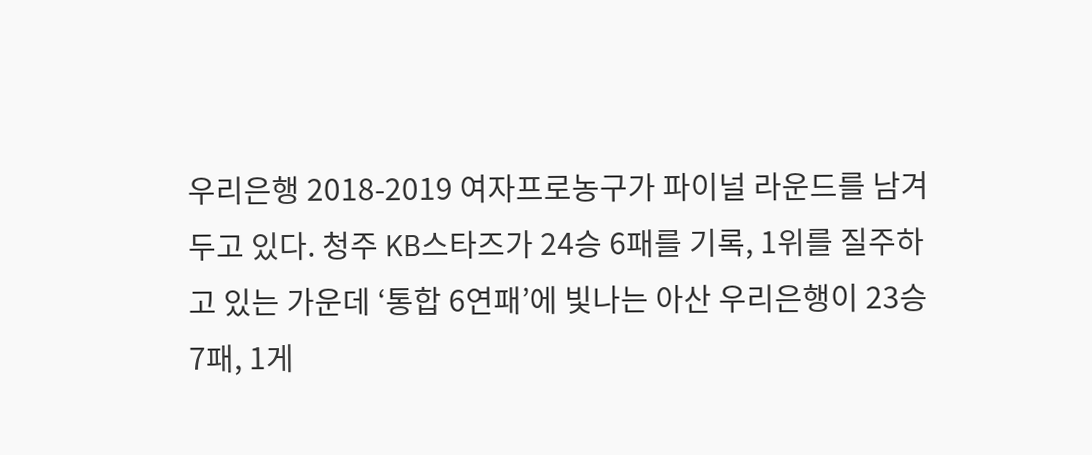우리은행 2018-2019 여자프로농구가 파이널 라운드를 남겨두고 있다. 청주 KB스타즈가 24승 6패를 기록, 1위를 질주하고 있는 가운데 ‘통합 6연패’에 빛나는 아산 우리은행이 23승 7패, 1게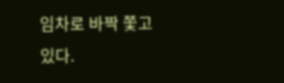임차로 바짝 쫓고 있다.